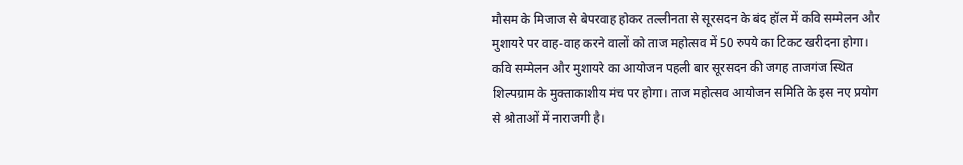मौसम के मिजाज से बेपरवाह होकर तल्लीनता से सूरसदन के बंद हॉल में कवि सम्मेलन और मुशायरे पर वाह-वाह करने वालों को ताज महोत्सव में 50 रुपये का टिकट खरीदना होगा। कवि सम्मेलन और मुशायरे का आयोजन पहली बार सूरसदन की जगह ताजगंज स्थित शिल्पग्राम के मुक्ताकाशीय मंच पर होगा। ताज महोत्सव आयोजन समिति के इस नए प्रयोग से श्रोताओं में नाराजगी है।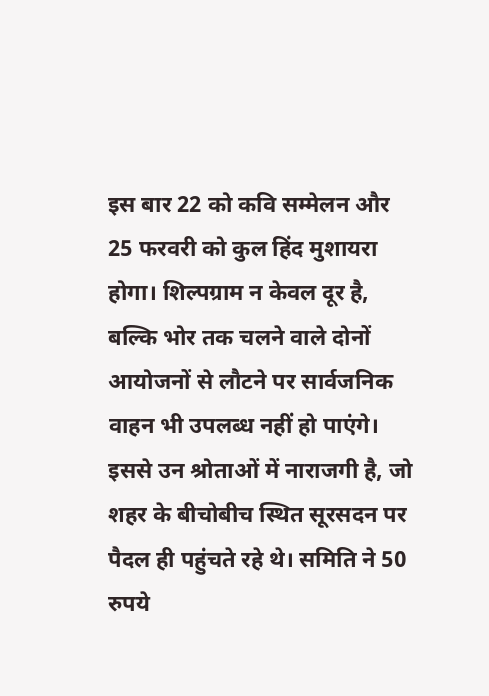इस बार 22 को कवि सम्मेलन और 25 फरवरी को कुल हिंद मुशायरा होगा। शिल्पग्राम न केवल दूर है, बल्कि भोर तक चलने वाले दोनों आयोजनों से लौटने पर सार्वजनिक वाहन भी उपलब्ध नहीं हो पाएंगे। इससे उन श्रोताओं में नाराजगी है, जो शहर के बीचोबीच स्थित सूरसदन पर पैदल ही पहुंचते रहे थे। समिति ने 50 रुपये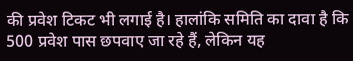की प्रवेश टिकट भी लगाई है। हालांकि समिति का दावा है कि 500 प्रवेश पास छपवाए जा रहे हैं, लेकिन यह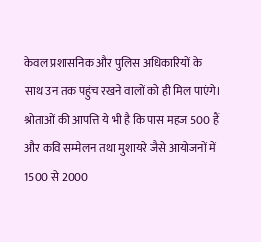केवल प्रशासनिक और पुलिस अधिकारियों के साथ उन तक पहुंच रखने वालों को ही मिल पाएंगे। श्रोताओं की आपत्ति ये भी है कि पास महज 500 हैं और कवि सम्मेलन तथा मुशायरे जैसे आयोजनों में 1500 से 2000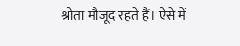श्रोता मौजूद रहते हैं। ऐसे में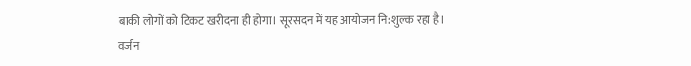बाकी लोगों को टिकट खरीदना ही होगा। सूरसदन में यह आयोजन नि:शुल्क रहा है।
वर्जन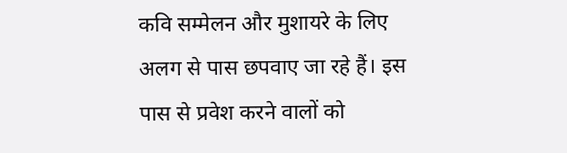कवि सम्मेलन और मुशायरे के लिए अलग से पास छपवाए जा रहे हैं। इस पास से प्रवेश करने वालों को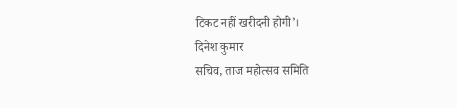टिकट नहीं खरीदनी होगी’।
दिनेश कुमार
सचिव, ताज महोत्सव समिति